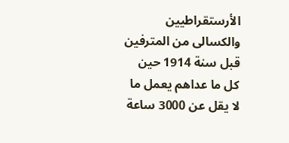الأرستقراطيين والكسالى من المترفين قبل سنة 1914 حين كل ما عداهم يعمل ما لا يقل عن 3000 ساعة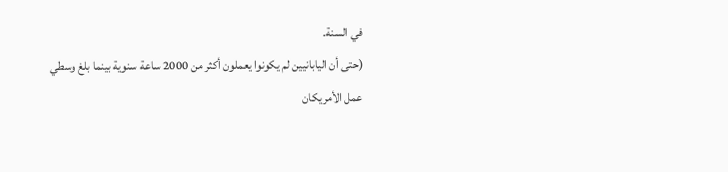في السنة.
(حتى أن اليابانيين لم يكونوا يعملون أكثر من 2000 ساعة سنوية بينما بلغ وسطي عمل الأمريكان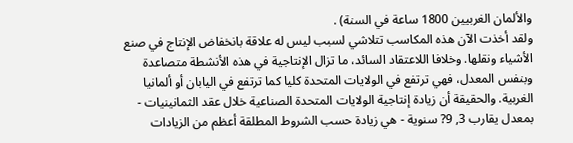والألمان الغربيين 1800 ساعة في السنة) .
ولقد أخذت الآن هذه المكاسب تتلاشي لسبب ليس له علاقة بانخفاض الإنتاج في صنع الأشياء ونقلها. وخلافا اللاعتقاد السائد، ما تزال الإنتاجية في هذه الأنشطة متصاعدة وبنفس المعدل، فهي ترتفع في الولايات المتحدة كليا كما ترتفع في اليابان أو ألمانيا الغربية. والحقيقة أن زيادة إنتاجية الولايات المتحدة الصناعية خلال عقد الثمانينيات - بمعدل يقارب 3, 9? سنوية - هي زيادة حسب الشروط المطلقة أعظم من الزيادات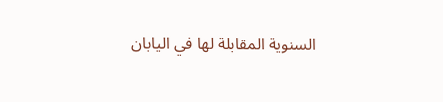السنوية المقابلة لها في اليابان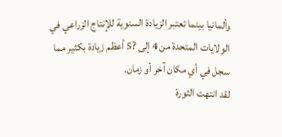وألمانيا بينما تعتبر الزيادة السنوية للإنتاج الزراعي في الولايات المتحدة من 4 إلى ?5 أعظم زيادة بكثير مما سجل في أي مكان آخر أو زمان.
لقد انتهت الثورة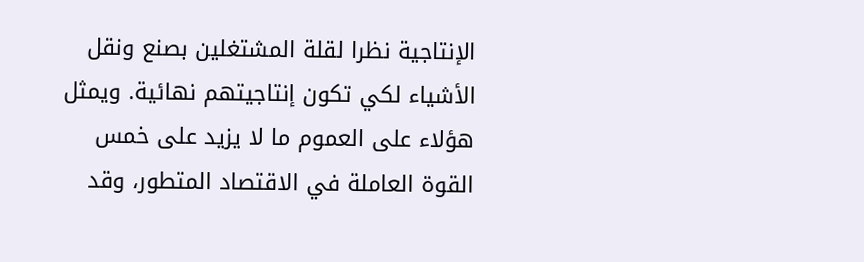الإنتاجية نظرا لقلة المشتغلين بصنع ونقل الأشياء لكي تكون إنتاجيتهم نهائية. ويمثل هؤلاء على العموم ما لا يزيد على خمس القوة العاملة في الاقتصاد المتطور، وقد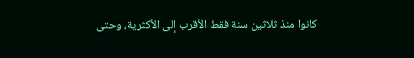كانوا منذ ثلاثين سنة فقط الأقرب إلى الأكثرية، وحتى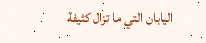اليابان التي ما تزال كثيفة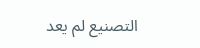التصنيع لم يعد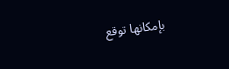بإمكانها توقع